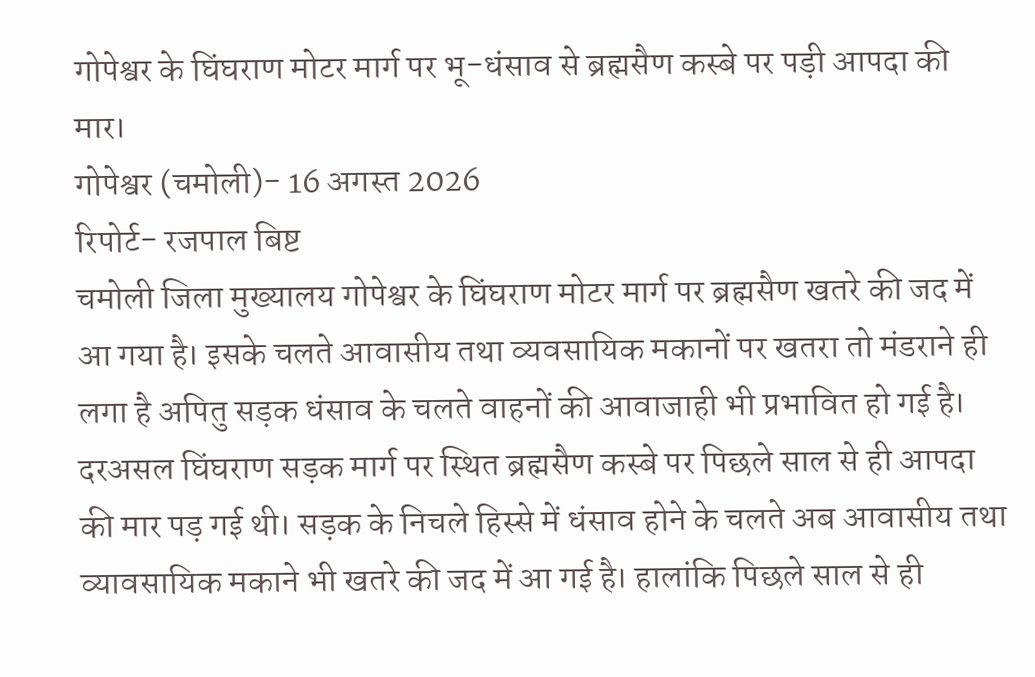गोपेश्वर के घिंघराण मोटर मार्ग पर भू-धंसाव से ब्रह्मसैण कस्बे पर पड़ी आपदा की मार।
गोपेश्वर (चमोली)- 16 अगस्त 2026
रिपोर्ट- रजपाल बिष्ट
चमोली जिला मुख्यालय गोपेश्वर के घिंघराण मोटर मार्ग पर ब्रह्मसैण खतरे की जद में आ गया है। इसके चलते आवासीय तथा व्यवसायिक मकानों पर खतरा तो मंडराने ही लगा है अपितु सड़क धंसाव के चलते वाहनों की आवाजाही भी प्रभावित हो गई है। दरअसल घिंघराण सड़क मार्ग पर स्थित ब्रह्मसैण कस्बे पर पिछले साल से ही आपदा की मार पड़ गई थी। सड़क के निचले हिस्से में धंसाव होने के चलते अब आवासीय तथा व्यावसायिक मकाने भी खतरे की जद में आ गई है। हालांकि पिछले साल से ही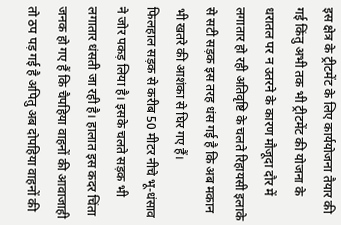इस क्षेत्र के ट्रीटमेंट के लिए कार्ययोजना तैयार की गई किंतु अभी तक भी ट्रीटमेंट की योजना के धरातल पर न उतरने के कारण मौजूदा दौर में लगातार हो रही अतिवृष्टि के चलते रिहायसी इलाके से सटी सड़क इस तरह धंस गई है कि अब मकान भी खतरे की आशंका से घिर गए हैं।
फिलहाल सड़क से करीब 50 मीटर नीचे भू-धंसाव ने जोर पकड़ लिया है। इसके चलते सड़क भी लगातार धंसती जा रही है। हालात इस कदर चिंता जनक हो गए हैं कि चैपहिया वाहनों की आवाजाही तो ठप पड़ गई है अपितु अब दोपहिया वाहनों की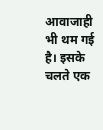आवाजाही भी थम गई है। इसके चलते एक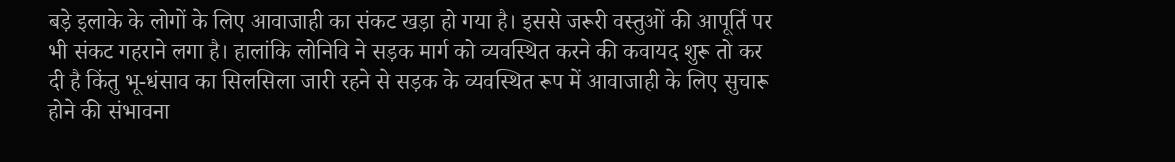बड़े इलाके के लोगों के लिए आवाजाही का संकट खड़ा हो गया है। इससे जरूरी वस्तुओं की आपूर्ति पर भी संकट गहराने लगा है। हालांकि लोनिवि ने सड़क मार्ग को व्यवस्थित करने की कवायद शुरू तो कर दी है किंतु भू-धंसाव का सिलसिला जारी रहने से सड़क के व्यवस्थित रूप में आवाजाही के लिए सुचारू होने की संभावना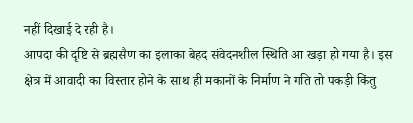नहीं दिखाई दे रही है।
आपदा की दृष्टि से ब्रह्मसैण का इलाका बेहद संवेदनशील स्थिति आ खड़ा हो गया है। इस क्षेत्र में आवादी का विस्तार होने के साथ ही मकानों के निर्माण ने गति तो पकड़ी किंतु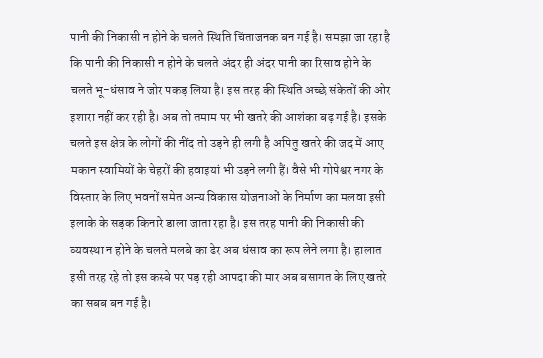पानी की निकासी न होने के चलते स्थिति चिंताजनक बन गई है। समझा जा रहा है कि पानी की निकासी न होने के चलते अंदर ही अंदर पानी का रिसाव होने के चलते भू-धंसाव ने जोर पकड़ लिया है। इस तरह की स्थिति अच्छे संकेतों की ओर इशारा नहीं कर रही है। अब तो तमाम पर भी खतरे की आशंका बढ़ गई है। इसके चलते इस क्षेत्र के लोगों की नींद तो उड़ने ही लगी है अपितु खतरे की जद में आए मकान स्वामियों के चेहरों की हवाइयां भी उड़ने लगी हैं। वैसे भी गोपेश्वर नगर के विस्तार के लिए भवनों समेत अन्य विकास योजनाओं के निर्माण का मलवा इसी इलाके के सड़क किनारे डाला जाता रहा है। इस तरह पानी की निकासी की व्यवस्था न होने के चलते मलबे का ढेर अब धंसाव का रूप लेने लगा है। हालात इसी तरह रहे तो इस कस्बे पर पड़ रही आपदा की मार अब बसागत के लिए खतरे का सबब बन गई है।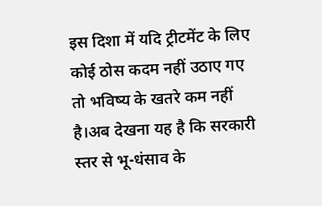इस दिशा में यदि ट्रीटमेंट के लिए कोई ठोस कदम नहीं उठाए गए तो भविष्य के खतरे कम नहीं है।अब देखना यह है कि सरकारी स्तर से भू-धंसाव के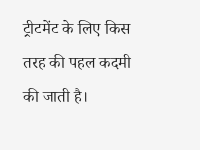ट्रीटमेंट के लिए किस तरह की पहल कदमी की जाती है।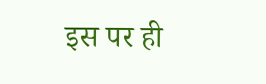इस पर ही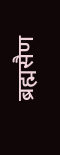ब्रह्मसैण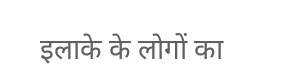इलाके के लोगों का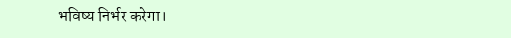भविष्य निर्भर करेगा।